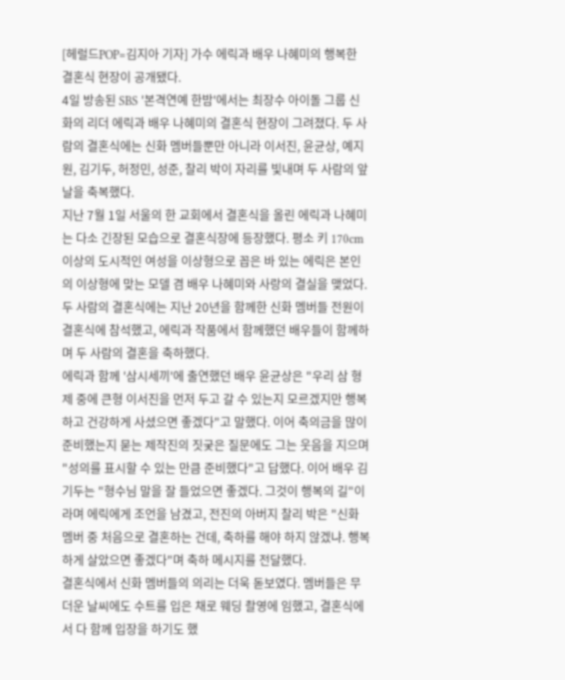[헤럴드POP=김지아 기자] 가수 에릭과 배우 나혜미의 행복한 결혼식 현장이 공개됐다.
4일 방송된 SBS '본격연예 한밤'에서는 최장수 아이돌 그룹 신화의 리더 에릭과 배우 나혜미의 결혼식 현장이 그려졌다. 두 사람의 결혼식에는 신화 멤버들뿐만 아니라 이서진, 윤균상, 예지원, 김기두, 허정민, 성준, 찰리 박이 자리를 빛내며 두 사람의 앞날을 축복했다.
지난 7월 1일 서울의 한 교회에서 결혼식을 올린 에릭과 나혜미는 다소 긴장된 모습으로 결혼식장에 등장했다. 평소 키 170cm 이상의 도시적인 여성을 이상형으로 꼽은 바 있는 에릭은 본인의 이상형에 맞는 모델 겸 배우 나혜미와 사랑의 결실을 맺었다. 두 사람의 결혼식에는 지난 20년을 함께한 신화 멤버들 전원이 결혼식에 참석했고, 에릭과 작품에서 함께했던 배우들이 함께하며 두 사람의 결혼을 축하했다.
에릭과 함께 '삼시세끼'에 출연했던 배우 윤균상은 "우리 삼 형제 중에 큰형 이서진을 먼저 두고 갈 수 있는지 모르겠지만 행복하고 건강하게 사셨으면 좋겠다"고 말했다. 이어 축의금을 많이 준비했는지 묻는 제작진의 짓궂은 질문에도 그는 웃음을 지으며 "성의를 표시할 수 있는 만큼 준비했다"고 답했다. 이어 배우 김기두는 "형수님 말을 잘 들었으면 좋겠다. 그것이 행복의 길"이라며 에릭에게 조언을 남겼고, 전진의 아버지 찰리 박은 "신화 멤버 중 처음으로 결혼하는 건데, 축하를 해야 하지 않겠냐. 행복하게 살았으면 좋겠다"며 축하 메시지를 전달했다.
결혼식에서 신화 멤버들의 의리는 더욱 돋보였다. 멤버들은 무더운 날씨에도 수트를 입은 채로 웨딩 촬영에 임했고, 결혼식에서 다 함께 입장을 하기도 했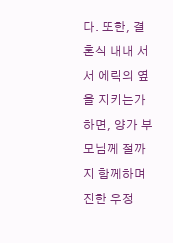다. 또한, 결혼식 내내 서서 에릭의 옆을 지키는가 하면, 양가 부모님께 절까지 함께하며 진한 우정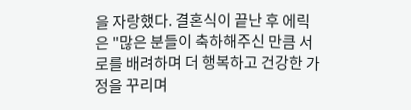을 자랑했다. 결혼식이 끝난 후 에릭은 "많은 분들이 축하해주신 만큼 서로를 배려하며 더 행복하고 건강한 가정을 꾸리며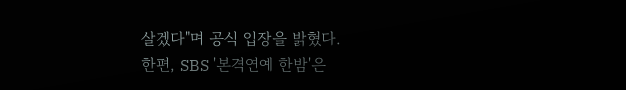살겠다"며 공식 입장을 밝혔다.
한편, SBS '본격연예 한밤'은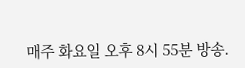매주 화요일 오후 8시 55분 방송.